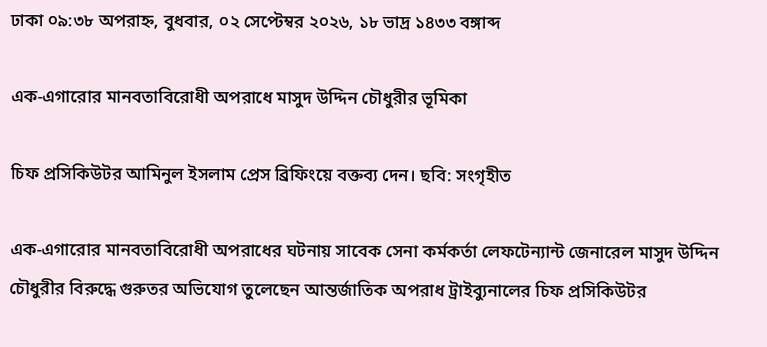ঢাকা ০৯:৩৮ অপরাহ্ন, বুধবার, ০২ সেপ্টেম্বর ২০২৬, ১৮ ভাদ্র ১৪৩৩ বঙ্গাব্দ

এক-এগারোর মানবতাবিরোধী অপরাধে মাসুদ উদ্দিন চৌধুরীর ভূমিকা

চিফ প্রসিকিউটর আমিনুল ইসলাম প্রেস ব্রিফিংয়ে বক্তব্য দেন। ছবি: সংগৃহীত

এক-এগারোর মানবতাবিরোধী অপরাধের ঘটনায় সাবেক সেনা কর্মকর্তা লেফটেন্যান্ট জেনারেল মাসুদ উদ্দিন চৌধুরীর বিরুদ্ধে গুরুতর অভিযোগ তুলেছেন আন্তর্জাতিক অপরাধ ট্রাইব্যুনালের চিফ প্রসিকিউটর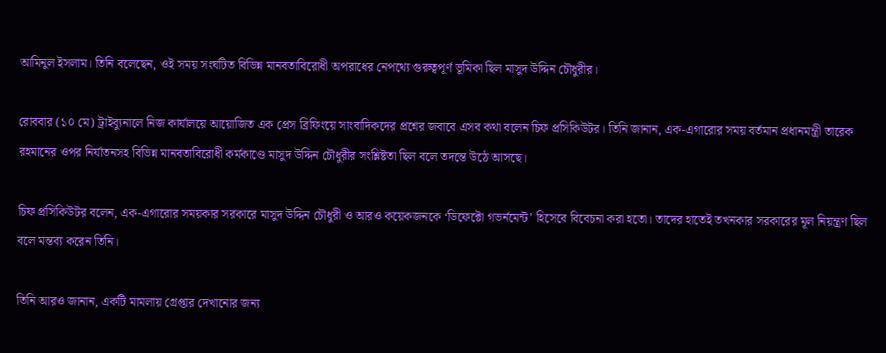আমিনুল ইসলাম। তিনি বলেছেন, ওই সময় সংঘটিত বিভিন্ন মানবতাবিরোধী অপরাধের নেপথ্যে গুরুত্বপূর্ণ ভূমিকা ছিল মাসুদ উদ্দিন চৌধুরীর।

রোববার (১০ মে) ট্রাইব্যুনালে নিজ কার্যালয়ে আয়োজিত এক প্রেস ব্রিফিংয়ে সাংবাদিকদের প্রশ্নের জবাবে এসব কথা বলেন চিফ প্রসিকিউটর। তিনি জানান, এক-এগারোর সময় বর্তমান প্রধানমন্ত্রী তারেক রহমানের ওপর নির্যাতনসহ বিভিন্ন মানবতাবিরোধী কর্মকাণ্ডে মাসুদ উদ্দিন চৌধুরীর সংশ্লিষ্টতা ছিল বলে তদন্তে উঠে আসছে।

চিফ প্রসিকিউটর বলেন, এক-এগারোর সময়কার সরকারে মাসুদ উদ্দিন চৌধুরী ও আরও কয়েকজনকে ‘ডিফেক্টো গভর্নমেন্ট’ হিসেবে বিবেচনা করা হতো। তাদের হাতেই তখনকার সরকারের মূল নিয়ন্ত্রণ ছিল বলে মন্তব্য করেন তিনি।

তিনি আরও জানান, একটি মামলায় গ্রেপ্তার দেখানোর জন্য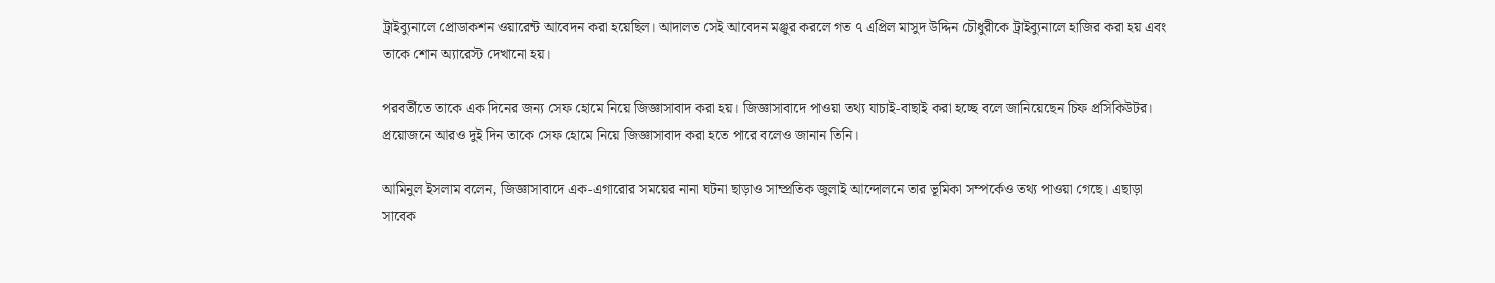ট্রাইব্যুনালে প্রোডাকশন ওয়ারেন্ট আবেদন করা হয়েছিল। আদালত সেই আবেদন মঞ্জুর করলে গত ৭ এপ্রিল মাসুদ উদ্দিন চৌধুরীকে ট্রাইব্যুনালে হাজির করা হয় এবং তাকে শোন অ্যারেস্ট দেখানো হয়।

পরবর্তীতে তাকে এক দিনের জন্য সেফ হোমে নিয়ে জিজ্ঞাসাবাদ করা হয়। জিজ্ঞাসাবাদে পাওয়া তথ্য যাচাই-বাছাই করা হচ্ছে বলে জানিয়েছেন চিফ প্রসিকিউটর। প্রয়োজনে আরও দুই দিন তাকে সেফ হোমে নিয়ে জিজ্ঞাসাবাদ করা হতে পারে বলেও জানান তিনি।

আমিনুল ইসলাম বলেন, জিজ্ঞাসাবাদে এক-এগারোর সময়ের নানা ঘটনা ছাড়াও সাম্প্রতিক জুলাই আন্দোলনে তার ভূমিকা সম্পর্কেও তথ্য পাওয়া গেছে। এছাড়া সাবেক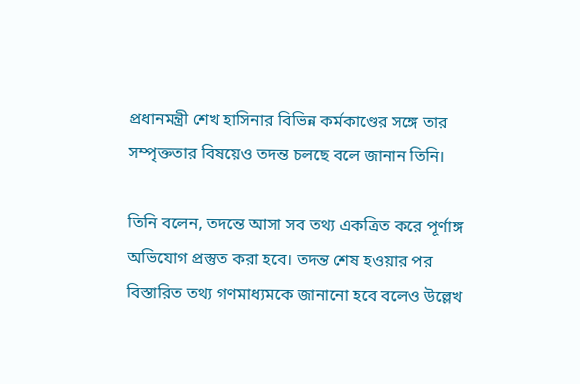প্রধানমন্ত্রী শেখ হাসিনার বিভিন্ন কর্মকাণ্ডের সঙ্গে তার সম্পৃক্ততার বিষয়েও তদন্ত চলছে বলে জানান তিনি।

তিনি বলেন, তদন্তে আসা সব তথ্য একত্রিত করে পূর্ণাঙ্গ অভিযোগ প্রস্তুত করা হবে। তদন্ত শেষ হওয়ার পর বিস্তারিত তথ্য গণমাধ্যমকে জানানো হবে বলেও উল্লেখ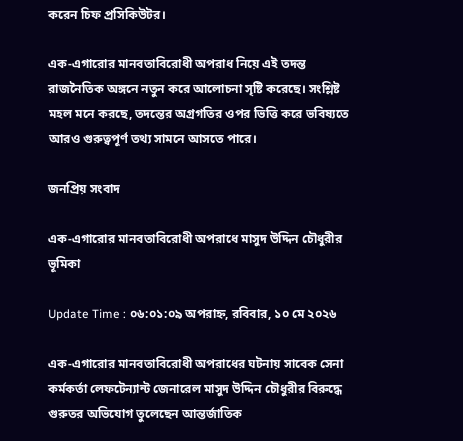করেন চিফ প্রসিকিউটর।

এক-এগারোর মানবতাবিরোধী অপরাধ নিয়ে এই তদন্ত রাজনৈতিক অঙ্গনে নতুন করে আলোচনা সৃষ্টি করেছে। সংশ্লিষ্ট মহল মনে করছে, তদন্তের অগ্রগতির ওপর ভিত্তি করে ভবিষ্যতে আরও গুরুত্বপূর্ণ তথ্য সামনে আসতে পারে।

জনপ্রিয় সংবাদ

এক-এগারোর মানবতাবিরোধী অপরাধে মাসুদ উদ্দিন চৌধুরীর ভূমিকা

Update Time : ০৬:০১:০৯ অপরাহ্ন, রবিবার, ১০ মে ২০২৬

এক-এগারোর মানবতাবিরোধী অপরাধের ঘটনায় সাবেক সেনা কর্মকর্তা লেফটেন্যান্ট জেনারেল মাসুদ উদ্দিন চৌধুরীর বিরুদ্ধে গুরুতর অভিযোগ তুলেছেন আন্তর্জাতিক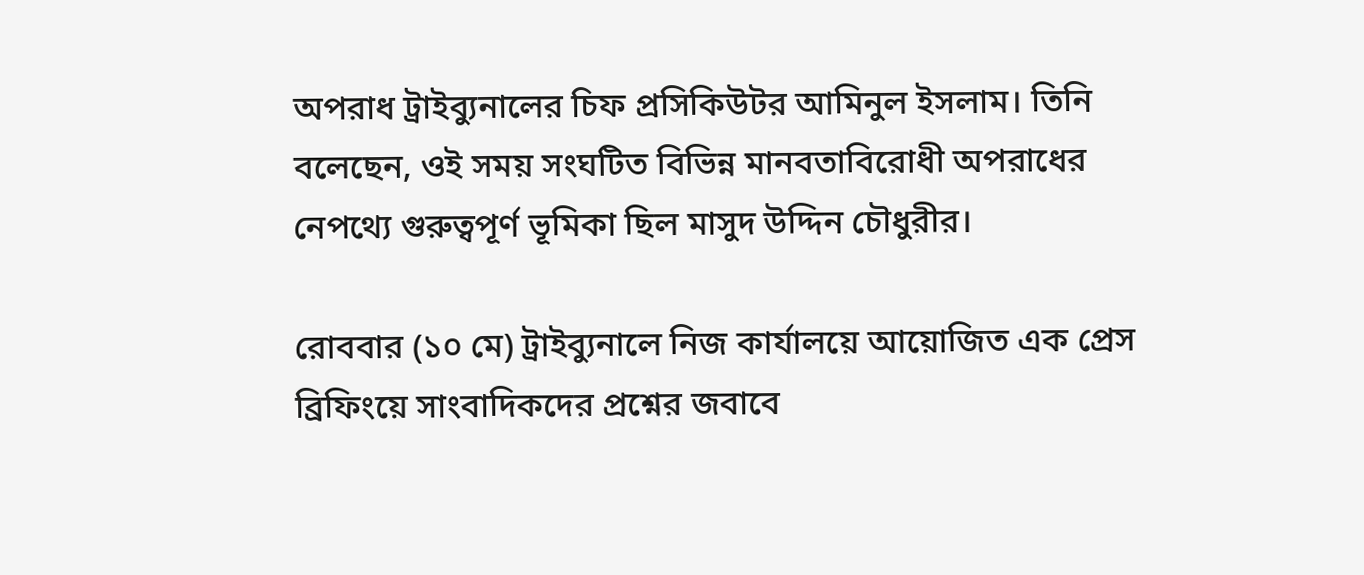অপরাধ ট্রাইব্যুনালের চিফ প্রসিকিউটর আমিনুল ইসলাম। তিনি বলেছেন, ওই সময় সংঘটিত বিভিন্ন মানবতাবিরোধী অপরাধের নেপথ্যে গুরুত্বপূর্ণ ভূমিকা ছিল মাসুদ উদ্দিন চৌধুরীর।

রোববার (১০ মে) ট্রাইব্যুনালে নিজ কার্যালয়ে আয়োজিত এক প্রেস ব্রিফিংয়ে সাংবাদিকদের প্রশ্নের জবাবে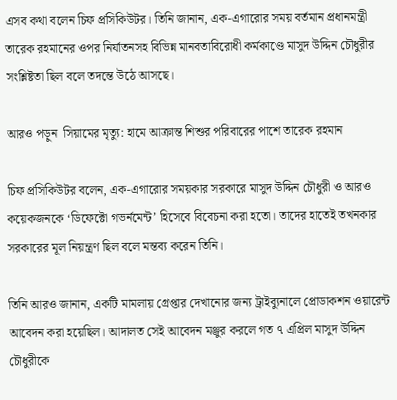এসব কথা বলেন চিফ প্রসিকিউটর। তিনি জানান, এক-এগারোর সময় বর্তমান প্রধানমন্ত্রী তারেক রহমানের ওপর নির্যাতনসহ বিভিন্ন মানবতাবিরোধী কর্মকাণ্ডে মাসুদ উদ্দিন চৌধুরীর সংশ্লিষ্টতা ছিল বলে তদন্তে উঠে আসছে।

আরও পড়ুন  সিয়ামের মৃত্যু: হামে আক্রান্ত শিশুর পরিবারের পাশে তারেক রহমান

চিফ প্রসিকিউটর বলেন, এক-এগারোর সময়কার সরকারে মাসুদ উদ্দিন চৌধুরী ও আরও কয়েকজনকে ‘ডিফেক্টো গভর্নমেন্ট’ হিসেবে বিবেচনা করা হতো। তাদের হাতেই তখনকার সরকারের মূল নিয়ন্ত্রণ ছিল বলে মন্তব্য করেন তিনি।

তিনি আরও জানান, একটি মামলায় গ্রেপ্তার দেখানোর জন্য ট্রাইব্যুনালে প্রোডাকশন ওয়ারেন্ট আবেদন করা হয়েছিল। আদালত সেই আবেদন মঞ্জুর করলে গত ৭ এপ্রিল মাসুদ উদ্দিন চৌধুরীকে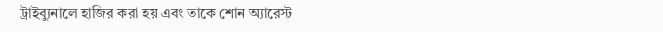ট্রাইব্যুনালে হাজির করা হয় এবং তাকে শোন অ্যারেস্ট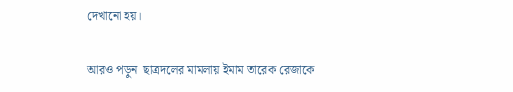দেখানো হয়।

আরও পড়ুন  ছাত্রদলের মামলায় ইমাম তারেক রেজাকে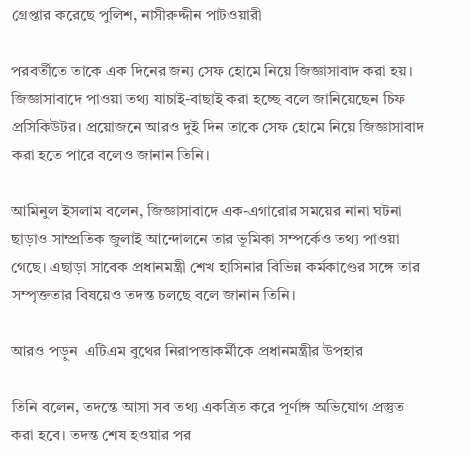গ্রেপ্তার করেছে পুলিশ, নাসীরুদ্দীন পাটওয়ারী

পরবর্তীতে তাকে এক দিনের জন্য সেফ হোমে নিয়ে জিজ্ঞাসাবাদ করা হয়। জিজ্ঞাসাবাদে পাওয়া তথ্য যাচাই-বাছাই করা হচ্ছে বলে জানিয়েছেন চিফ প্রসিকিউটর। প্রয়োজনে আরও দুই দিন তাকে সেফ হোমে নিয়ে জিজ্ঞাসাবাদ করা হতে পারে বলেও জানান তিনি।

আমিনুল ইসলাম বলেন, জিজ্ঞাসাবাদে এক-এগারোর সময়ের নানা ঘটনা ছাড়াও সাম্প্রতিক জুলাই আন্দোলনে তার ভূমিকা সম্পর্কেও তথ্য পাওয়া গেছে। এছাড়া সাবেক প্রধানমন্ত্রী শেখ হাসিনার বিভিন্ন কর্মকাণ্ডের সঙ্গে তার সম্পৃক্ততার বিষয়েও তদন্ত চলছে বলে জানান তিনি।

আরও পড়ুন  এটিএম বুথের নিরাপত্তাকর্মীকে প্রধানমন্ত্রীর উপহার

তিনি বলেন, তদন্তে আসা সব তথ্য একত্রিত করে পূর্ণাঙ্গ অভিযোগ প্রস্তুত করা হবে। তদন্ত শেষ হওয়ার পর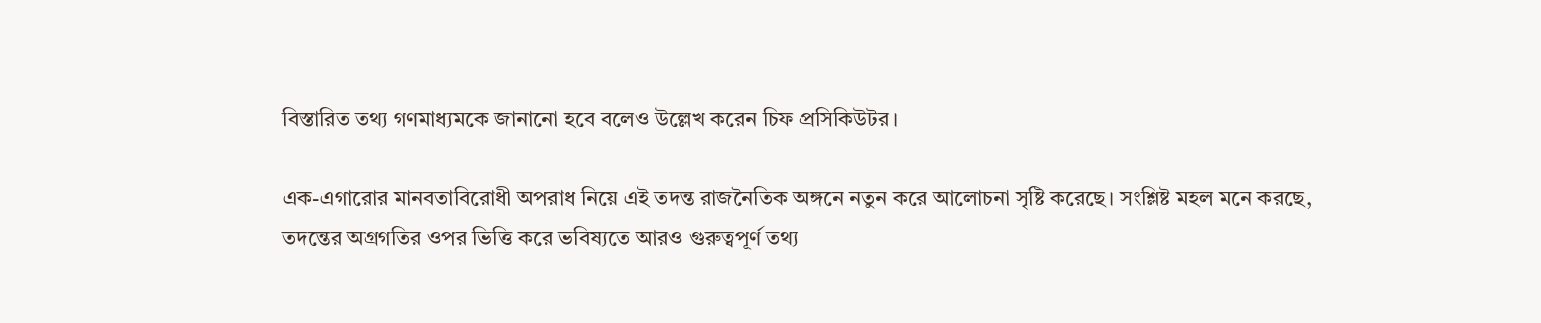বিস্তারিত তথ্য গণমাধ্যমকে জানানো হবে বলেও উল্লেখ করেন চিফ প্রসিকিউটর।

এক-এগারোর মানবতাবিরোধী অপরাধ নিয়ে এই তদন্ত রাজনৈতিক অঙ্গনে নতুন করে আলোচনা সৃষ্টি করেছে। সংশ্লিষ্ট মহল মনে করছে, তদন্তের অগ্রগতির ওপর ভিত্তি করে ভবিষ্যতে আরও গুরুত্বপূর্ণ তথ্য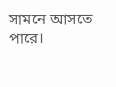সামনে আসতে পারে।